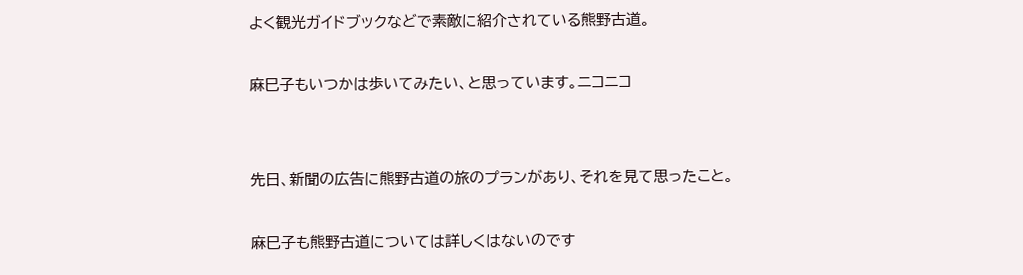よく観光ガイドブックなどで素敵に紹介されている熊野古道。

麻巳子もいつかは歩いてみたい、と思っています。ニコニコ


先日、新聞の広告に熊野古道の旅のプランがあり、それを見て思ったこと。

麻巳子も熊野古道については詳しくはないのです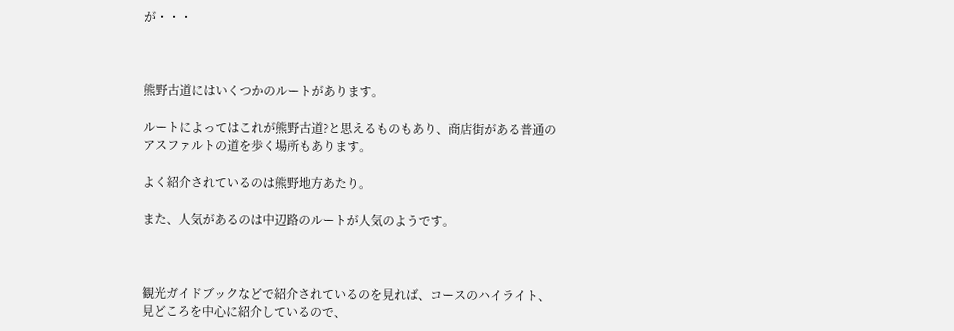が・・・



熊野古道にはいくつかのルートがあります。

ルートによってはこれが熊野古道?と思えるものもあり、商店街がある普通のアスファルトの道を歩く場所もあります。

よく紹介されているのは熊野地方あたり。

また、人気があるのは中辺路のルートが人気のようです。



観光ガイドブックなどで紹介されているのを見れば、コースのハイライト、見どころを中心に紹介しているので、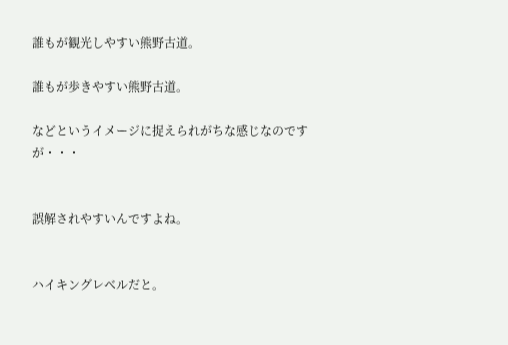誰もが観光しやすい熊野古道。

誰もが歩きやすい熊野古道。

などというイメージに捉えられがちな感じなのですが・・・


誤解されやすいんですよね。


ハイキングレベルだと。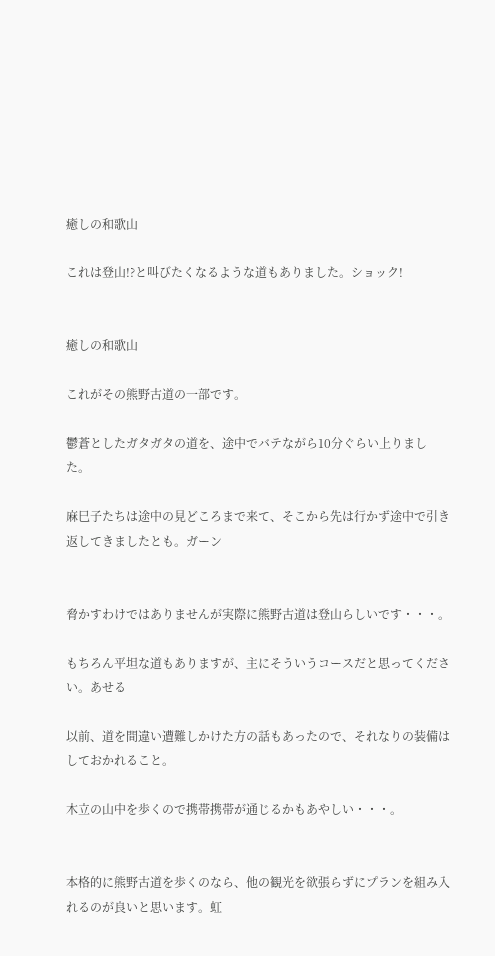癒しの和歌山

これは登山!?と叫びたくなるような道もありました。ショック!


癒しの和歌山

これがその熊野古道の一部です。

鬱蒼としたガタガタの道を、途中でバテながら10分ぐらい上りました。

麻巳子たちは途中の見どころまで来て、そこから先は行かず途中で引き返してきましたとも。ガーン


脅かすわけではありませんが実際に熊野古道は登山らしいです・・・。

もちろん平坦な道もありますが、主にそういうコースだと思ってください。あせる

以前、道を間違い遭難しかけた方の話もあったので、それなりの装備はしておかれること。

木立の山中を歩くので携帯携帯が通じるかもあやしい・・・。


本格的に熊野古道を歩くのなら、他の観光を欲張らずにプランを組み入れるのが良いと思います。虹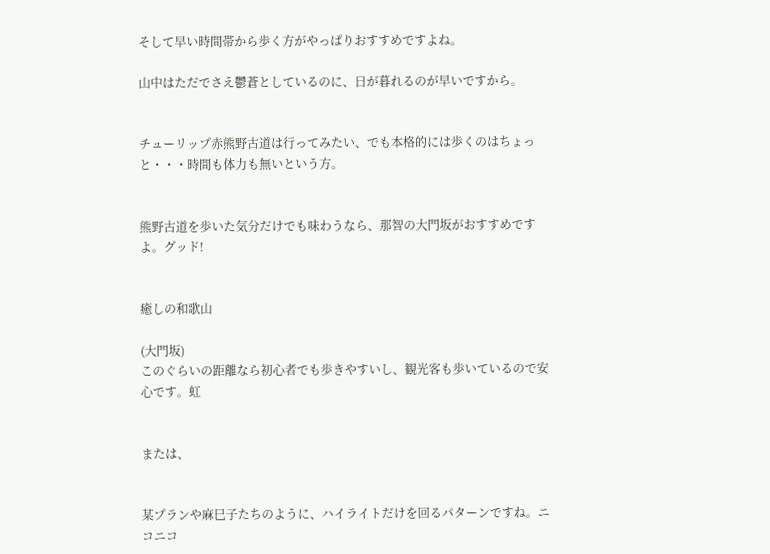そして早い時間帯から歩く方がやっぱりおすすめですよね。

山中はただでさえ鬱蒼としているのに、日が暮れるのが早いですから。


チューリップ赤熊野古道は行ってみたい、でも本格的には歩くのはちょっと・・・時間も体力も無いという方。


熊野古道を歩いた気分だけでも味わうなら、那智の大門坂がおすすめですよ。グッド!


癒しの和歌山

(大門坂)
このぐらいの距離なら初心者でも歩きやすいし、観光客も歩いているので安心です。虹


または、


某プランや麻巳子たちのように、ハイライトだけを回るパターンですね。ニコニコ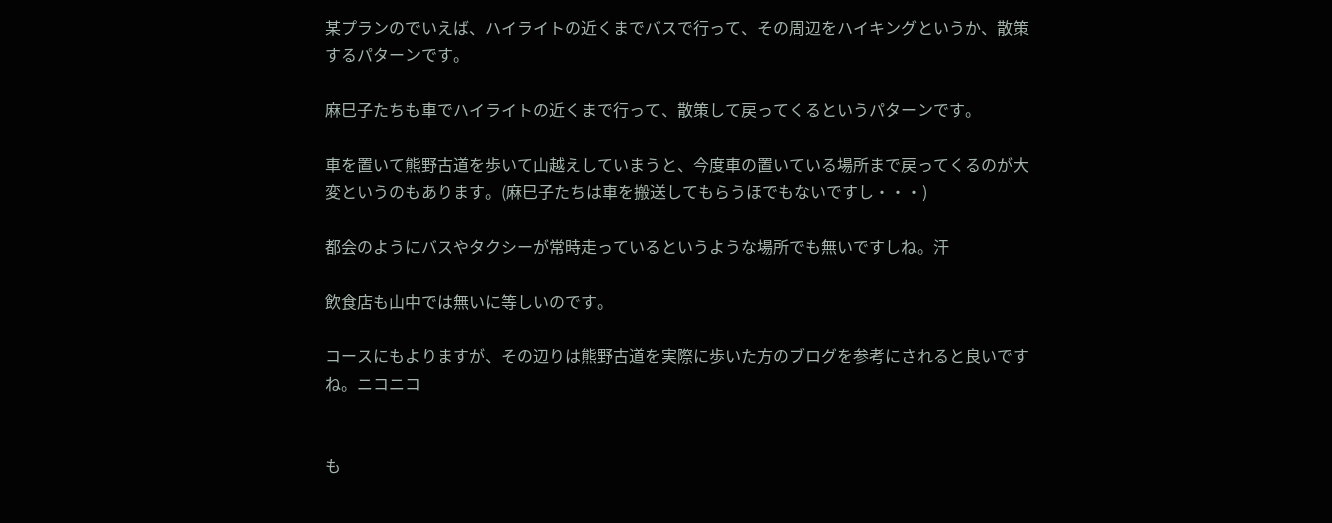某プランのでいえば、ハイライトの近くまでバスで行って、その周辺をハイキングというか、散策するパターンです。

麻巳子たちも車でハイライトの近くまで行って、散策して戻ってくるというパターンです。

車を置いて熊野古道を歩いて山越えしていまうと、今度車の置いている場所まで戻ってくるのが大変というのもあります。(麻巳子たちは車を搬送してもらうほでもないですし・・・)

都会のようにバスやタクシーが常時走っているというような場所でも無いですしね。汗

飲食店も山中では無いに等しいのです。

コースにもよりますが、その辺りは熊野古道を実際に歩いた方のブログを参考にされると良いですね。ニコニコ


も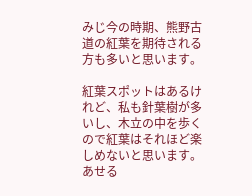みじ今の時期、熊野古道の紅葉を期待される方も多いと思います。

紅葉スポットはあるけれど、私も針葉樹が多いし、木立の中を歩くので紅葉はそれほど楽しめないと思います。あせる